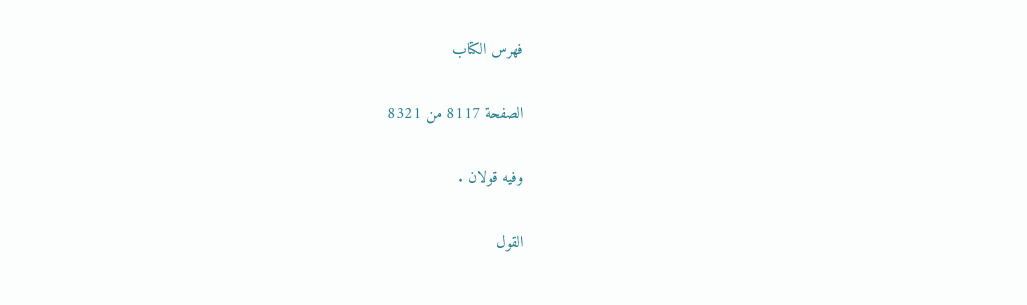فهرس الكتاب

الصفحة 8117 من 8321

وفيه قولان .

القول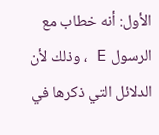الأول: أنه خطاب مع الرسول E ، وذلك لأن الدلائل التي ذكرها في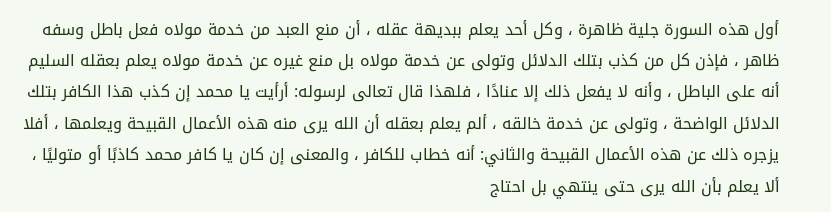أول هذه السورة جلية ظاهرة ، وكل أحد يعلم ببديهة عقله ، أن منع العبد من خدمة مولاه فعل باطل وسفه ظاهر ، فإذن كل من كذب بتلك الدلائل وتولى عن خدمة مولاه بل منع غيره عن خدمة مولاه يعلم بعقله السليم أنه على الباطل ، وأنه لا يفعل ذلك إلا عنادًا ، فلهذا قال تعالى لرسوله: أرأيت يا محمد إن كذب هذا الكافر بتلك الدلائل الواضحة ، وتولى عن خدمة خالقه ، ألم يعلم بعقله أن الله يرى منه هذه الأعمال القبيحة ويعلمها ، أفلا يزجره ذلك عن هذه الأعمال القبيحة والثاني: أنه خطاب للكافر ، والمعنى إن كان يا كافر محمد كاذبًا أو متوليًا ، ألا يعلم بأن الله يرى حتى ينتهي بل احتاج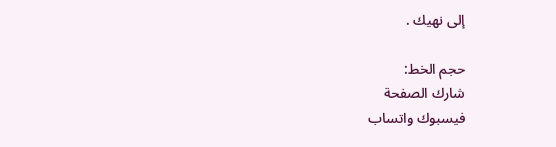إلى نهيك .

حجم الخط:
شارك الصفحة
فيسبوك واتساب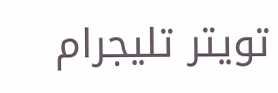تويتر تليجرام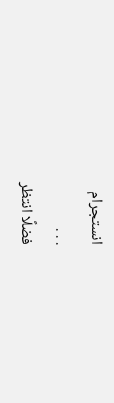انستجرام
. . .
فضلًا انتظر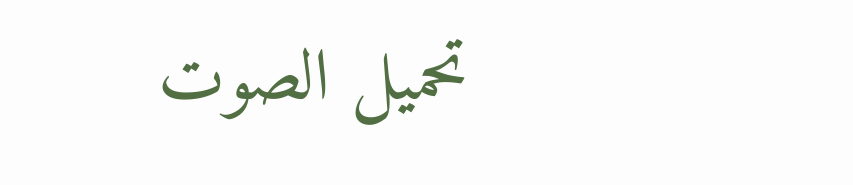تحميل الصوت